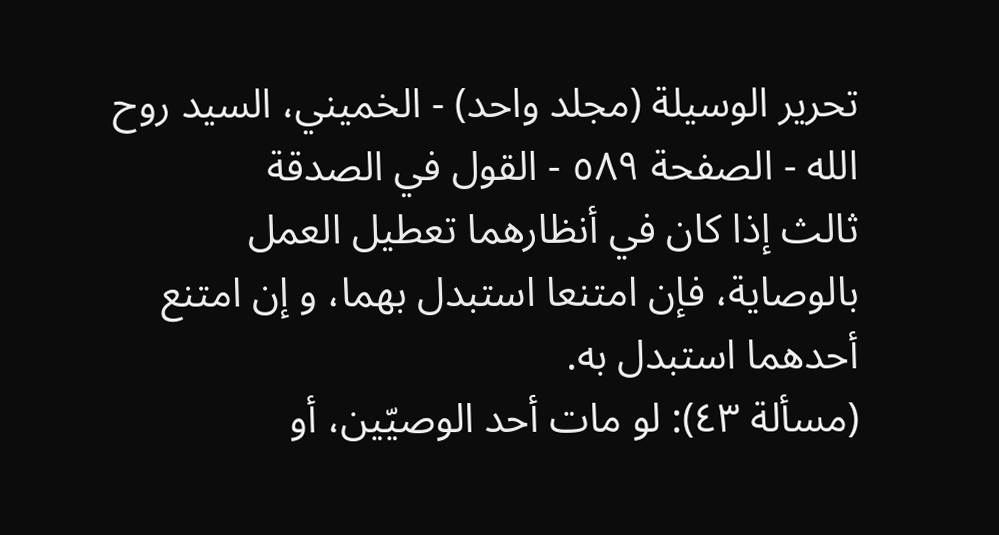تحرير الوسيلة (مجلد واحد) - الخميني، السيد روح الله - الصفحة ٥٨٩ - القول في الصدقة
ثالث إذا كان في أنظارهما تعطيل العمل بالوصاية، فإن امتنعا استبدل بهما، و إن امتنع أحدهما استبدل به.
(مسألة ٤٣): لو مات أحد الوصيّين، أو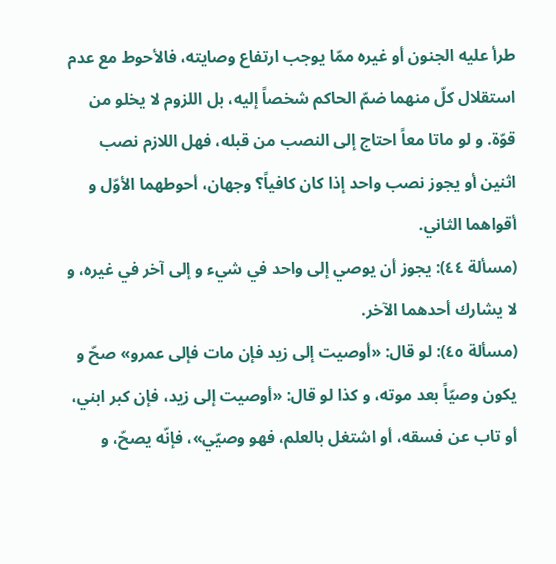طرأ عليه الجنون أو غيره ممّا يوجب ارتفاع وصايته، فالأحوط مع عدم استقلال كلّ منهما ضمّ الحاكم شخصاً إليه، بل اللزوم لا يخلو من قوّة. و لو ماتا معاً احتاج إلى النصب من قبله، فهل اللازم نصب اثنين أو يجوز نصب واحد إذا كان كافياً؟ وجهان، أحوطهما الأوّل و أقواهما الثاني.
(مسألة ٤٤): يجوز أن يوصي إلى واحد في شيء و إلى آخر في غيره، و لا يشارك أحدهما الآخر.
(مسألة ٤٥): لو قال: «أوصيت إلى زيد فإن مات فإلى عمرو» صحّ و يكون وصيّاً بعد موته، و كذا لو قال: «أوصيت إلى زيد، فإن كبر ابني، أو تاب عن فسقه، أو اشتغل بالعلم، فهو وصيّي»، فإنّه يصحّ، و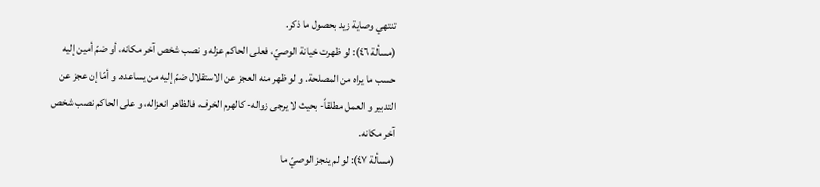تنتهي وصاية زيد بحصول ما ذكر.
(مسألة ٤٦): لو ظهرت خيانة الوصيّ، فعلى الحاكم عزله و نصب شخص آخر مكانه، أو ضمّ أمين إليه حسب ما يراه من المصلحة. و لو ظهر منه العجز عن الاستقلال ضمّ إليه من يساعده. و أمّا إن عجز عن التدبير و العمل مطلقاً- بحيث لا يرجى زواله- كالهرم الخرف، فالظاهر انعزاله، و على الحاكم نصب شخص آخر مكانه.
(مسألة ٤٧): لو لم ينجز الوصيّ ما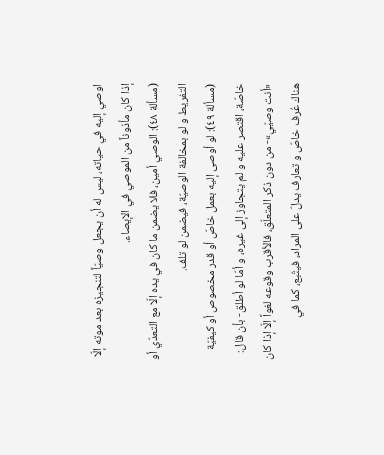اوصي إليه في حياته، ليس له أن يجعل وصيّاً لتنجيزه بعد موته إلّا إذا كان مأذوناً من الموصي في الإيصاء.
(مسألة ٤٨): الوصي أمين، فلا يضمن ما كان في يده إلّا مع التعدّي أو التفريط و لو بمخالفة الوصيّة، فيضمن لو تلف.
(مسألة ٤٩): لو أوصى إليه بعمل خاصّ أو قدر مخصوص أو كيفيّة خاصّة، اقتصر عليه و لم يتجاوز إلى غيره، و أمّا لو أطلق- بأن قال: «أنت وصيّي»- من دون ذكر المتعلّق، فالأقرب وقوعه لغواً إلّا إذا كان هناك عُرف خاصّ و تعارف يدلّ على المراد، فيتّبع، كما في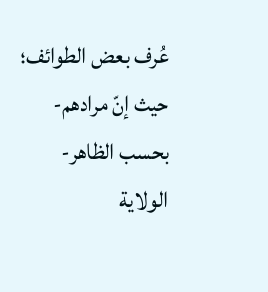عُرف بعض الطوائف؛ حيث إنّ مرادهم- بحسب الظاهر- الولاية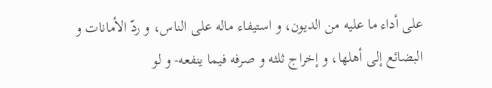على أداء ما عليه من الديون، و استيفاء ماله على الناس، و ردّ الأمانات و البضائع إلى أهلها، و إخراج ثلثه و صرفه فيما ينفعه- و لو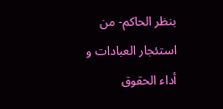بنظر الحاكم- من استئجار العبادات و أداء الحقوق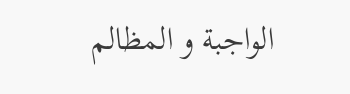الواجبة و المظالم